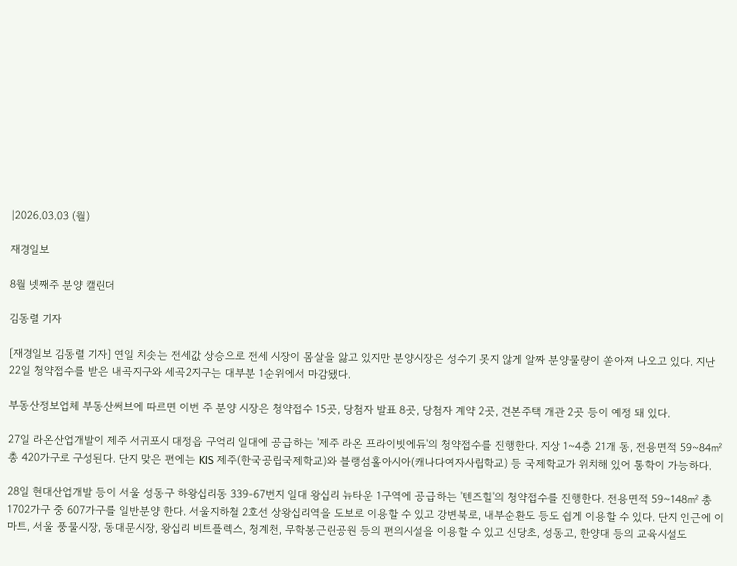|2026.03.03 (월)

재경일보

8월 넷째주 분양 캘린더

김동렬 기자

[재경일보 김동렬 기자] 연일 치솟는 전세값 상승으로 전세 시장이 몸살을 앓고 있지만 분양시장은 성수기 못지 않게 알짜 분양물량이 쏟아져 나오고 있다. 지난 22일 청약접수를 받은 내곡지구와 세곡2지구는 대부분 1순위에서 마감됐다.

부동산정보업체 부동산써브에 따르면 이번 주 분양 시장은 청약접수 15곳, 당첨자 발표 8곳, 당첨자 계약 2곳, 견본주택 개관 2곳 등이 예정 돼 있다.

27일 라온산업개발이 제주 서귀포시 대정읍 구억리 일대에 공급하는 '제주 라온 프라이빗에듀'의 청약접수를 진행한다. 지상 1~4층 21개 동, 전용면적 59~84㎡ 총 420가구로 구성된다. 단지 맞은 편에는 KIS 제주(한국공립국제학교)와 블랭섬홀아시아(캐나다여자사립학교) 등 국제학교가 위치해 있어 통학이 가능하다.

28일 현대산업개발 등이 서울 성동구 하왕십리동 339-67번지 일대 왕십리 뉴타운 1구역에 공급하는 '텐즈힐'의 청약접수를 진행한다. 전용면적 59~148㎡ 총 1702가구 중 607가구를 일반분양 한다. 서울지하철 2호선 상왕십리역을 도보로 이용할 수 있고 강변북로, 내부순환도 등도 쉽게 이용할 수 있다. 단지 인근에 이마트, 서울 풍물시장, 동대문시장, 왕십리 비트플렉스, 청계천, 무학봉근린공원 등의 편의시설을 이용할 수 있고 신당초, 성동고, 한양대 등의 교육시설도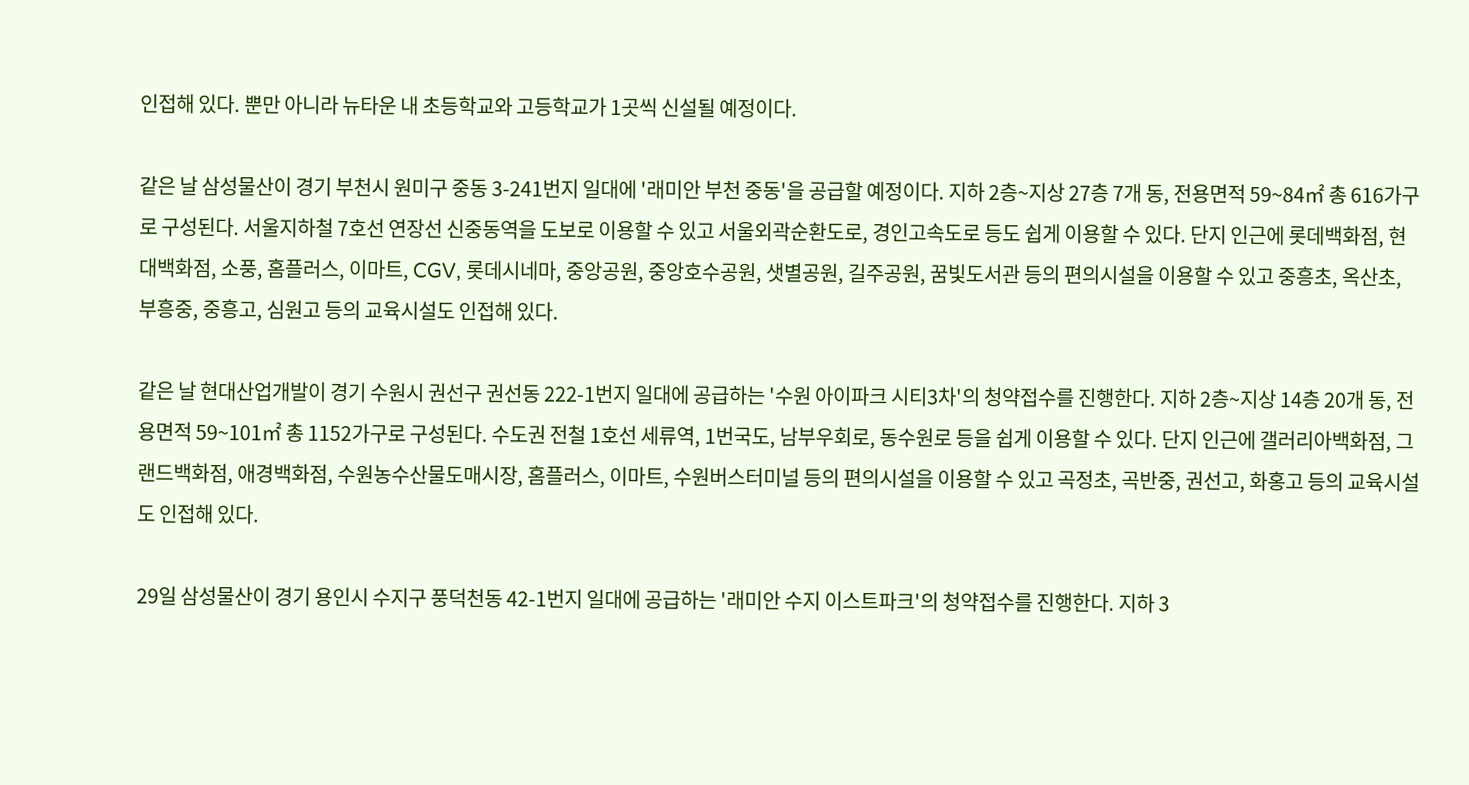인접해 있다. 뿐만 아니라 뉴타운 내 초등학교와 고등학교가 1곳씩 신설될 예정이다.

같은 날 삼성물산이 경기 부천시 원미구 중동 3-241번지 일대에 '래미안 부천 중동'을 공급할 예정이다. 지하 2층~지상 27층 7개 동, 전용면적 59~84㎡ 총 616가구로 구성된다. 서울지하철 7호선 연장선 신중동역을 도보로 이용할 수 있고 서울외곽순환도로, 경인고속도로 등도 쉽게 이용할 수 있다. 단지 인근에 롯데백화점, 현대백화점, 소풍, 홈플러스, 이마트, CGV, 롯데시네마, 중앙공원, 중앙호수공원, 샛별공원, 길주공원, 꿈빛도서관 등의 편의시설을 이용할 수 있고 중흥초, 옥산초, 부흥중, 중흥고, 심원고 등의 교육시설도 인접해 있다.

같은 날 현대산업개발이 경기 수원시 권선구 권선동 222-1번지 일대에 공급하는 '수원 아이파크 시티3차'의 청약접수를 진행한다. 지하 2층~지상 14층 20개 동, 전용면적 59~101㎡ 총 1152가구로 구성된다. 수도권 전철 1호선 세류역, 1번국도, 남부우회로, 동수원로 등을 쉽게 이용할 수 있다. 단지 인근에 갤러리아백화점, 그랜드백화점, 애경백화점, 수원농수산물도매시장, 홈플러스, 이마트, 수원버스터미널 등의 편의시설을 이용할 수 있고 곡정초, 곡반중, 권선고, 화홍고 등의 교육시설도 인접해 있다.

29일 삼성물산이 경기 용인시 수지구 풍덕천동 42-1번지 일대에 공급하는 '래미안 수지 이스트파크'의 청약접수를 진행한다. 지하 3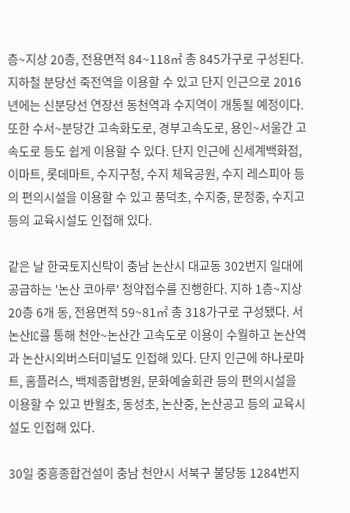층~지상 20층, 전용면적 84~118㎡ 총 845가구로 구성된다. 지하철 분당선 죽전역을 이용할 수 있고 단지 인근으로 2016년에는 신분당선 연장선 동천역과 수지역이 개통될 예정이다. 또한 수서~분당간 고속화도로, 경부고속도로, 용인~서울간 고속도로 등도 쉽게 이용할 수 있다. 단지 인근에 신세계백화점, 이마트, 롯데마트, 수지구청, 수지 체육공원, 수지 레스피아 등의 편의시설을 이용할 수 있고 풍덕초, 수지중, 문정중, 수지고 등의 교육시설도 인접해 있다.

같은 날 한국토지신탁이 충남 논산시 대교동 302번지 일대에 공급하는 '논산 코아루' 청약접수를 진행한다. 지하 1층~지상 20층 6개 동, 전용면적 59~81㎡ 총 318가구로 구성됐다. 서논산IC를 통해 천안~논산간 고속도로 이용이 수월하고 논산역과 논산시외버스터미널도 인접해 있다. 단지 인근에 하나로마트, 홈플러스, 백제종합병원, 문화예술회관 등의 편의시설을 이용할 수 있고 반월초, 동성초, 논산중, 논산공고 등의 교육시설도 인접해 있다.

30일 중흥종합건설이 충남 천안시 서북구 불당동 1284번지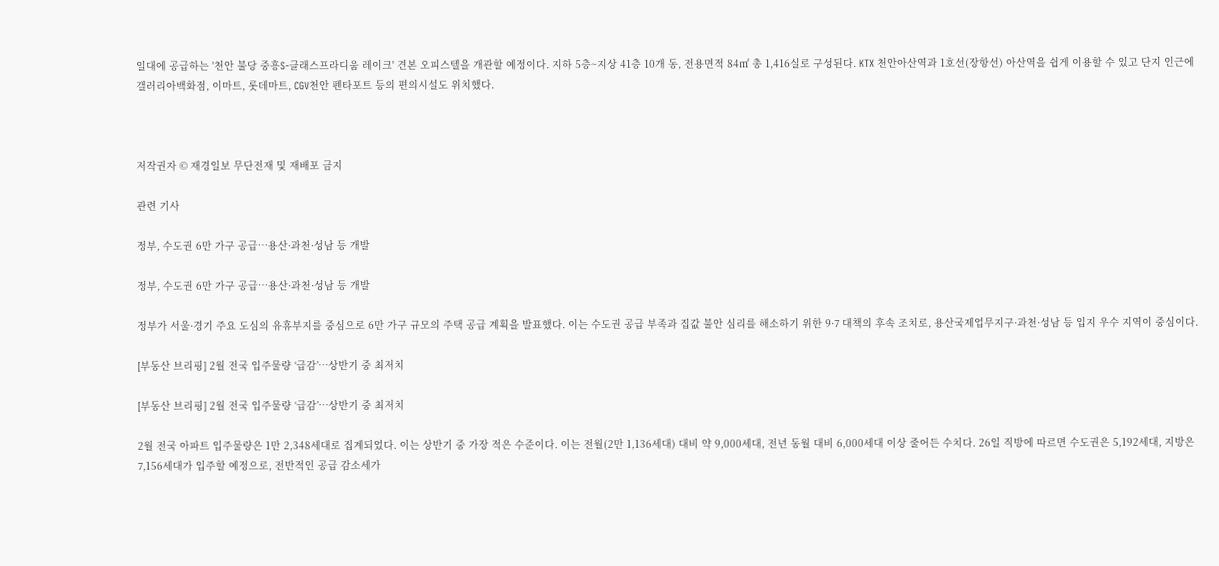일대에 공급하는 '천안 불당 중흥S-클래스프라디움 레이크' 견본 오피스텔을 개관할 예정이다. 지하 5층~지상 41층 10개 동, 전용면적 84㎡ 총 1,416실로 구성된다. KTX 천안아산역과 1호선(장항선) 아산역을 쉽게 이용할 수 있고 단지 인근에 갤러리아백화점, 이마트, 롯데마트, CGV천안 펜타포트 등의 편의시설도 위치했다.



저작권자 © 재경일보 무단전재 및 재배포 금지

관련 기사

정부, 수도권 6만 가구 공급…용산·과천·성남 등 개발

정부, 수도권 6만 가구 공급…용산·과천·성남 등 개발

정부가 서울·경기 주요 도심의 유휴부지를 중심으로 6만 가구 규모의 주택 공급 계획을 발표했다. 이는 수도권 공급 부족과 집값 불안 심리를 해소하기 위한 9·7 대책의 후속 조치로, 용산국제업무지구·과천·성남 등 입지 우수 지역이 중심이다.

[부동산 브리핑] 2월 전국 입주물량 ‘급감’…상반기 중 최저치

[부동산 브리핑] 2월 전국 입주물량 ‘급감’…상반기 중 최저치

2월 전국 아파트 입주물량은 1만 2,348세대로 집계되었다. 이는 상반기 중 가장 적은 수준이다. 이는 전월(2만 1,136세대) 대비 약 9,000세대, 전년 동월 대비 6,000세대 이상 줄어든 수치다. 26일 직방에 따르면 수도권은 5,192세대, 지방은 7,156세대가 입주할 예정으로, 전반적인 공급 감소세가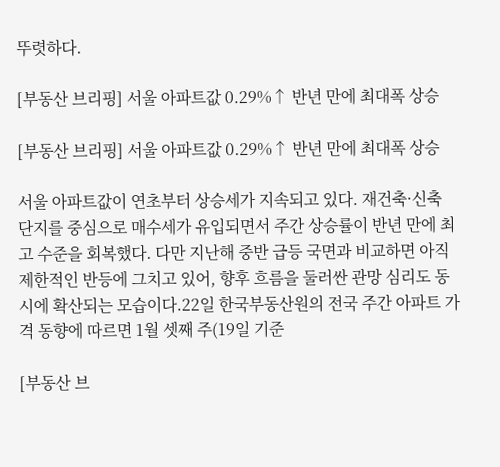뚜렷하다.

[부동산 브리핑] 서울 아파트값 0.29%↑ 반년 만에 최대폭 상승

[부동산 브리핑] 서울 아파트값 0.29%↑ 반년 만에 최대폭 상승

서울 아파트값이 연초부터 상승세가 지속되고 있다. 재건축·신축 단지를 중심으로 매수세가 유입되면서 주간 상승률이 반년 만에 최고 수준을 회복했다. 다만 지난해 중반 급등 국면과 비교하면 아직 제한적인 반등에 그치고 있어, 향후 흐름을 둘러싼 관망 심리도 동시에 확산되는 모습이다.22일 한국부동산원의 전국 주간 아파트 가격 동향에 따르면 1월 셋째 주(19일 기준

[부동산 브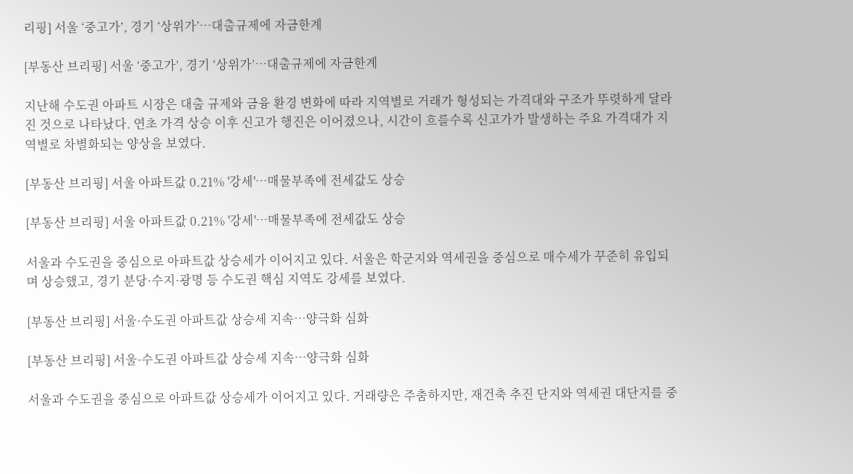리핑] 서울 ‘중고가’, 경기 ‘상위가’…대출규제에 자금한계

[부동산 브리핑] 서울 ‘중고가’, 경기 ‘상위가’…대출규제에 자금한계

지난해 수도권 아파트 시장은 대출 규제와 금융 환경 변화에 따라 지역별로 거래가 형성되는 가격대와 구조가 뚜렷하게 달라진 것으로 나타났다. 연초 가격 상승 이후 신고가 행진은 이어졌으나, 시간이 흐를수록 신고가가 발생하는 주요 가격대가 지역별로 차별화되는 양상을 보였다.

[부동산 브리핑] 서울 아파트값 0.21% '강세'…매물부족에 전세값도 상승

[부동산 브리핑] 서울 아파트값 0.21% '강세'…매물부족에 전세값도 상승

서울과 수도권을 중심으로 아파트값 상승세가 이어지고 있다. 서울은 학군지와 역세권을 중심으로 매수세가 꾸준히 유입되며 상승했고, 경기 분당·수지·광명 등 수도권 핵심 지역도 강세를 보였다.

[부동산 브리핑] 서울·수도권 아파트값 상승세 지속…양극화 심화

[부동산 브리핑] 서울·수도권 아파트값 상승세 지속…양극화 심화

서울과 수도권을 중심으로 아파트값 상승세가 이어지고 있다. 거래량은 주춤하지만, 재건축 추진 단지와 역세권 대단지를 중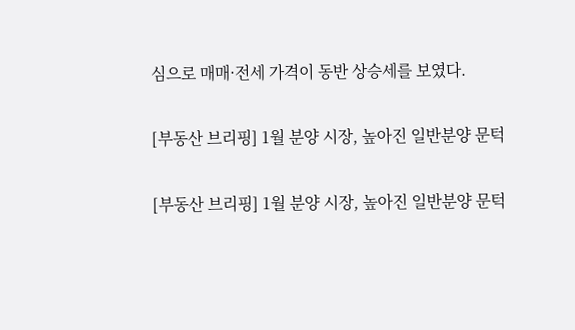심으로 매매·전세 가격이 동반 상승세를 보였다.

[부동산 브리핑] 1월 분양 시장, 높아진 일반분양 문턱

[부동산 브리핑] 1월 분양 시장, 높아진 일반분양 문턱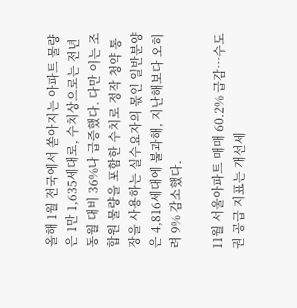올해 1월 전국에서 쏟아지는 아파트 물량은 1만 1,635세대로, 수치상으로는 전년 동월 대비 36%나 급증했다. 다만 이는 조합원 물량을 포함한 수치로 정작 청약 통장을 사용하는 실수요자의 몫인 일반분양은 4,816세대에 불과해, 지난해보다 오히려 9% 감소했다.

11월 서울아파트 매매 60.2% 급감…수도권 공급 지표는 개선세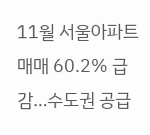11월 서울아파트 매매 60.2% 급감…수도권 공급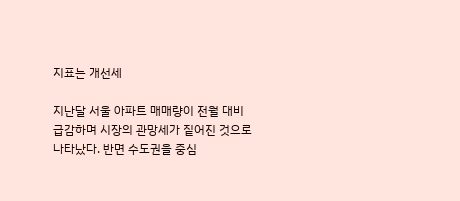지표는 개선세

지난달 서울 아파트 매매량이 전월 대비 급감하며 시장의 관망세가 짙어진 것으로 나타났다. 반면 수도권을 중심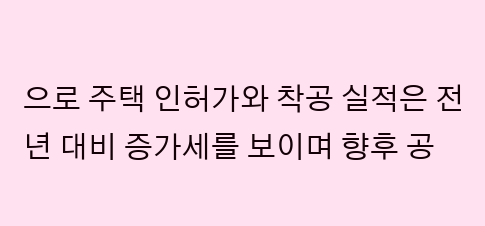으로 주택 인허가와 착공 실적은 전년 대비 증가세를 보이며 향후 공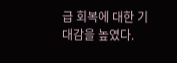급 회복에 대한 기대감을 높였다.